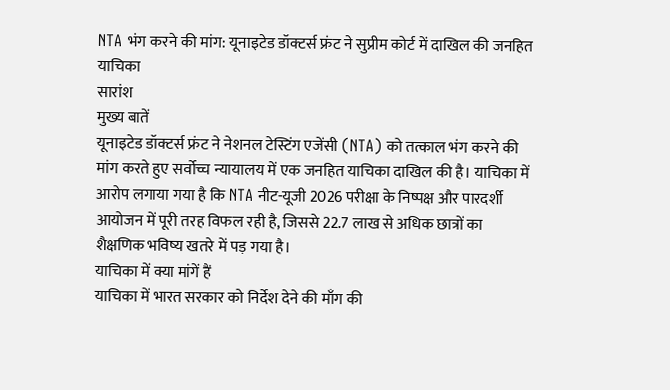NTA भंग करने की मांग: यूनाइटेड डॉक्टर्स फ्रंट ने सुप्रीम कोर्ट में दाखिल की जनहित याचिका
सारांश
मुख्य बातें
यूनाइटेड डॉक्टर्स फ्रंट ने नेशनल टेस्टिंग एजेंसी (NTA) को तत्काल भंग करने की मांग करते हुए सर्वोच्च न्यायालय में एक जनहित याचिका दाखिल की है। याचिका में आरोप लगाया गया है कि NTA नीट-यूजी 2026 परीक्षा के निष्पक्ष और पारदर्शी आयोजन में पूरी तरह विफल रही है, जिससे 22.7 लाख से अधिक छात्रों का शैक्षणिक भविष्य खतरे में पड़ गया है।
याचिका में क्या मांगें हैं
याचिका में भारत सरकार को निर्देश देने की माँग की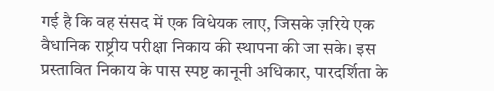गई है कि वह संसद में एक विधेयक लाए, जिसके ज़रिये एक वैधानिक राष्ट्रीय परीक्षा निकाय की स्थापना की जा सके। इस प्रस्तावित निकाय के पास स्पष्ट कानूनी अधिकार, पारदर्शिता के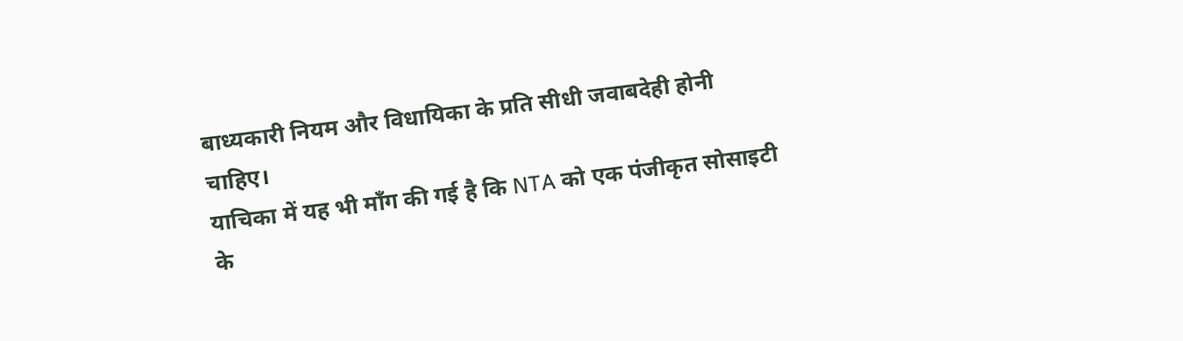बाध्यकारी नियम और विधायिका के प्रति सीधी जवाबदेही होनी चाहिए।
याचिका में यह भी माँग की गई है कि NTA को एक पंजीकृत सोसाइटी के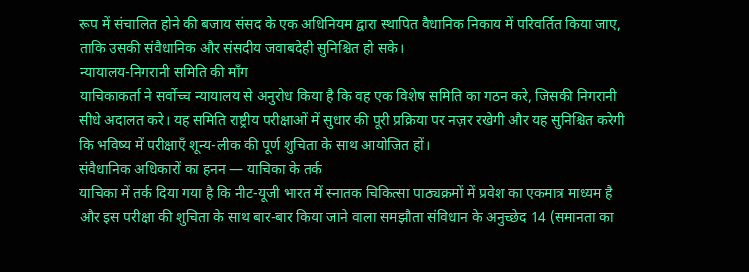रूप में संचालित होने की बजाय संसद के एक अधिनियम द्वारा स्थापित वैधानिक निकाय में परिवर्तित किया जाए, ताकि उसकी संवैधानिक और संसदीय जवाबदेही सुनिश्चित हो सके।
न्यायालय-निगरानी समिति की माँग
याचिकाकर्ता ने सर्वोच्च न्यायालय से अनुरोध किया है कि वह एक विशेष समिति का गठन करे, जिसकी निगरानी सीधे अदालत करे। यह समिति राष्ट्रीय परीक्षाओं में सुधार की पूरी प्रक्रिया पर नज़र रखेगी और यह सुनिश्चित करेगी कि भविष्य में परीक्षाएँ शून्य-लीक की पूर्ण शुचिता के साथ आयोजित हों।
संवैधानिक अधिकारों का हनन — याचिका के तर्क
याचिका में तर्क दिया गया है कि नीट-यूजी भारत में स्नातक चिकित्सा पाठ्यक्रमों में प्रवेश का एकमात्र माध्यम है और इस परीक्षा की शुचिता के साथ बार-बार किया जाने वाला समझौता संविधान के अनुच्छेद 14 (समानता का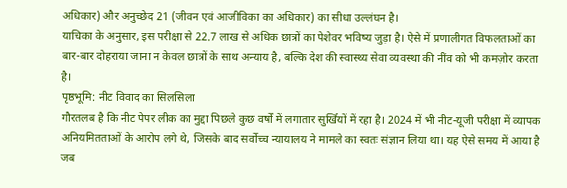अधिकार) और अनुच्छेद 21 (जीवन एवं आजीविका का अधिकार) का सीधा उल्लंघन है।
याचिका के अनुसार, इस परीक्षा से 22.7 लाख से अधिक छात्रों का पेशेवर भविष्य जुड़ा है। ऐसे में प्रणालीगत विफलताओं का बार-बार दोहराया जाना न केवल छात्रों के साथ अन्याय है, बल्कि देश की स्वास्थ्य सेवा व्यवस्था की नींव को भी कमज़ोर करता है।
पृष्ठभूमि: नीट विवाद का सिलसिला
गौरतलब है कि नीट पेपर लीक का मुद्दा पिछले कुछ वर्षों में लगातार सुर्खियों में रहा है। 2024 में भी नीट-यूजी परीक्षा में व्यापक अनियमितताओं के आरोप लगे थे, जिसके बाद सर्वोच्च न्यायालय ने मामले का स्वतः संज्ञान लिया था। यह ऐसे समय में आया है जब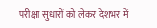परीक्षा सुधारों को लेकर देशभर में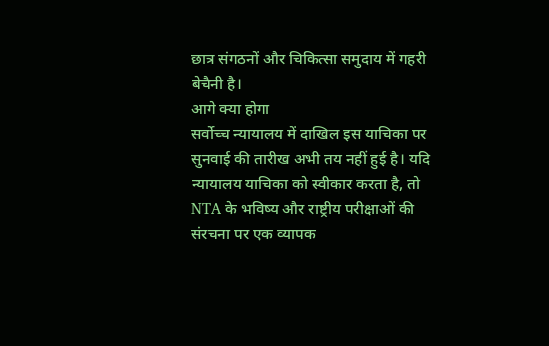छात्र संगठनों और चिकित्सा समुदाय में गहरी बेचैनी है।
आगे क्या होगा
सर्वोच्च न्यायालय में दाखिल इस याचिका पर सुनवाई की तारीख अभी तय नहीं हुई है। यदि न्यायालय याचिका को स्वीकार करता है, तो NTA के भविष्य और राष्ट्रीय परीक्षाओं की संरचना पर एक व्यापक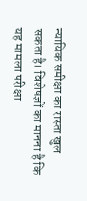न्यायिक समीक्षा का रास्ता खुल सकता है। विशेषज्ञों का मानना है कि यह मामला परीक्षा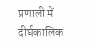प्रणाली में दीर्घकालिक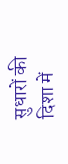सुधारों की दिशा में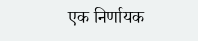एक निर्णायक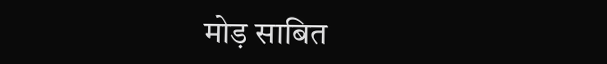मोड़ साबित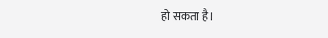हो सकता है।